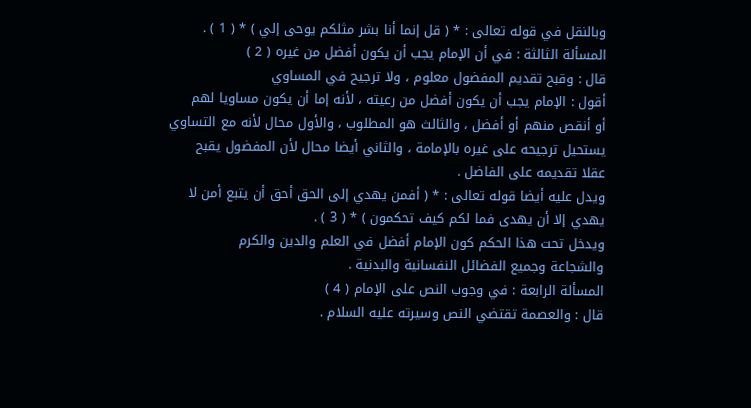وبالنقل في قوله تعالى : * ( قل إنما أنا بشر مثلكم يوحى إلي ) * ( 1 ) .
المسألة الثالثة : في أن الإمام يجب أن يكون أفضل من غيره ( 2 )
قال : وقبح تقديم المفضول معلوم ، ولا ترجيح في المساوي
أقول : الإمام يجب أن يكون أفضل من رعيته ، لأنه إما أن يكون مساويا لهم
أو أنقص منهم أو أفضل ، والثالث هو المطلوب ، والأول محال لأنه مع التساوي
يستحيل ترجيحه على غيره بالإمامة ، والثاني أيضا محال لأن المفضول يقبح
عقلا تقديمه على الفاضل .
ويدل عليه أيضا قوله تعالى : * ( أفمن يهدي إلى الحق أحق أن يتبع أمن لا
يهدي إلا أن يهدى فما لكم كيف تحكمون ) * ( 3 ) .
ويدخل تحت هذا الحكم كون الإمام أفضل في العلم والدين والكرم
والشجاعة وجميع الفضائل النفسانية والبدنية .
المسألة الرابعة : في وجوب النص على الإمام ( 4 )
قال : والعصمة تقتضي النص وسيرته عليه السلام .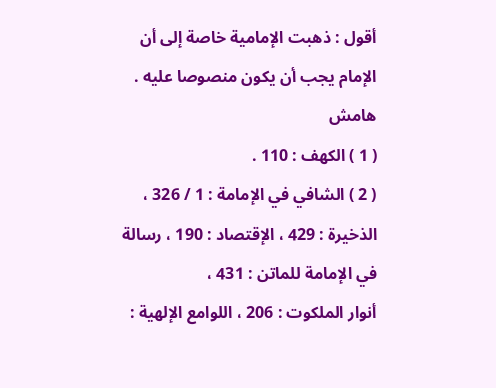أقول : ذهبت الإمامية خاصة إلى أن الإمام يجب أن يكون منصوصا عليه .
هامش
( 1 ) الكهف : 110 .
( 2 ) الشافي في الإمامة : 1 / 326 ، الذخيرة : 429 ، الإقتصاد : 190 ، رسالة في الإمامة للماتن : 431 ،
أنوار الملكوت : 206 ، اللوامع الإلهية :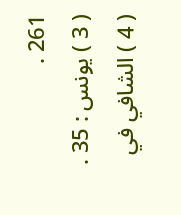261 .
( 3 ) يونس : 35 .
( 4 ) الشافي في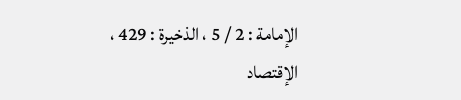الإمامة : 2 / 5 ، الذخيرة : 429 ، الإقتصاد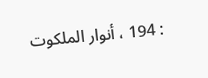: 194 ، أنوار الملكوت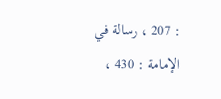: 207 ، رسالة في
الإمامة : 430 ،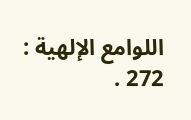اللوامع الإلهية : 272 .